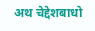अथ चेद्देशबाधो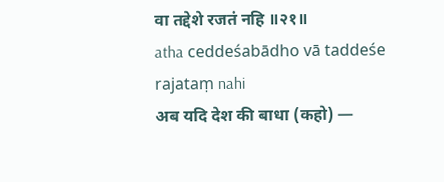वा तद्देशे रजतं नहि ॥२१॥
atha ceddeśabādho vā taddeśe rajataṃ nahi
अब यदि देश की बाधा (कहो) —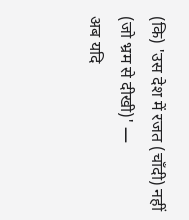(कि) 'उस देश में रजत (चाँदी) नहीं (जो भ्रम से दीखी)' —
अब यदि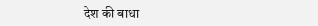देश की बाधा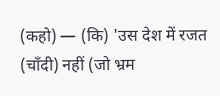(कहो) — (कि) 'उस देश में रजत (चाँदी) नहीं (जो भ्रम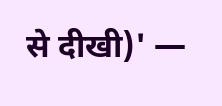से दीखी)' —